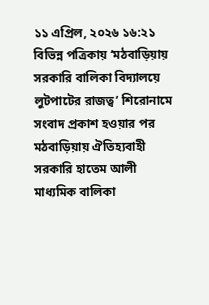১১ এপ্রিল, ২০২৬ ১৬:২১
বিভিন্ন পত্রিকায় ‘মঠবাড়িয়ায় সরকারি বালিকা বিদ্যালয়ে লুটপাটের রাজত্ব’ শিরোনামে সংবাদ প্রকাশ হওয়ার পর মঠবাড়িয়ায় ঐতিহ্যবাহী সরকারি হাতেম আলী মাধ্যমিক বালিকা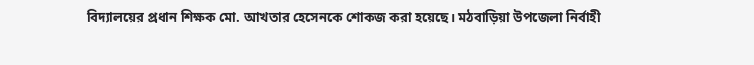বিদ্যালয়ের প্রধান শিক্ষক মো. আখতার হেসেনকে শোকজ করা হয়েছে। মঠবাড়িয়া উপজেলা নির্বাহী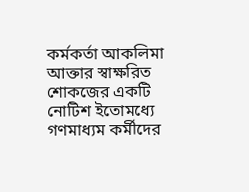কর্মকর্তা আকলিমা আক্তার স্বাক্ষরিত শোকজের একটি নোটিশ ইতোমধ্যে গণমাধ্যম কর্মীদের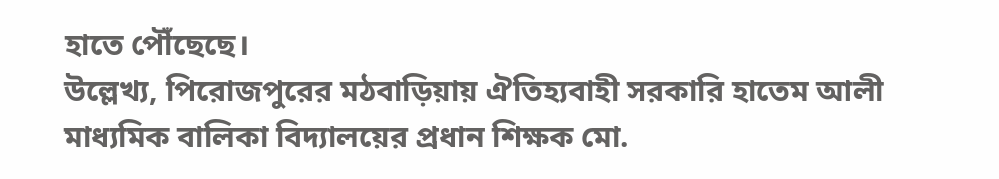হাতে পৌঁছেছে।
উল্লেখ্য, পিরোজপুরের মঠবাড়িয়ায় ঐতিহ্যবাহী সরকারি হাতেম আলী মাধ্যমিক বালিকা বিদ্যালয়ের প্রধান শিক্ষক মো.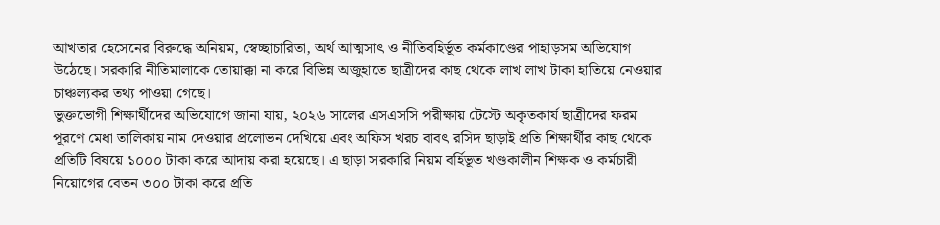আখতার হেসেনের বিরুদ্ধে অনিয়ম, স্বেচ্ছাচারিতা, অর্থ আত্মসাৎ ও নীতিবহির্ভূত কর্মকাণ্ডের পাহাড়সম অভিযোগ উঠেছে। সরকারি নীতিমালাকে তোয়াক্কা না করে বিভিন্ন অজুহাতে ছাত্রীদের কাছ থেকে লাখ লাখ টাকা হাতিয়ে নেওয়ার চাঞ্চল্যকর তথ্য পাওয়া গেছে।
ভুক্তভোগী শিক্ষার্থীদের অভিযোগে জানা যায়, ২০২৬ সালের এসএসসি পরীক্ষায় টেস্টে অকৃতকার্য ছাত্রীদের ফরম পূরণে মেধা তালিকায় নাম দেওয়ার প্রলোভন দেখিয়ে এবং অফিস খরচ বাবৎ রসিদ ছাড়াই প্রতি শিক্ষার্থীর কাছ থেকে প্রতিটি বিষয়ে ১০০০ টাকা করে আদায় করা হয়েছে। এ ছাড়া সরকারি নিয়ম বর্হিভূত খণ্ডকালীন শিক্ষক ও কর্মচারী নিয়োগের বেতন ৩০০ টাকা করে প্রতি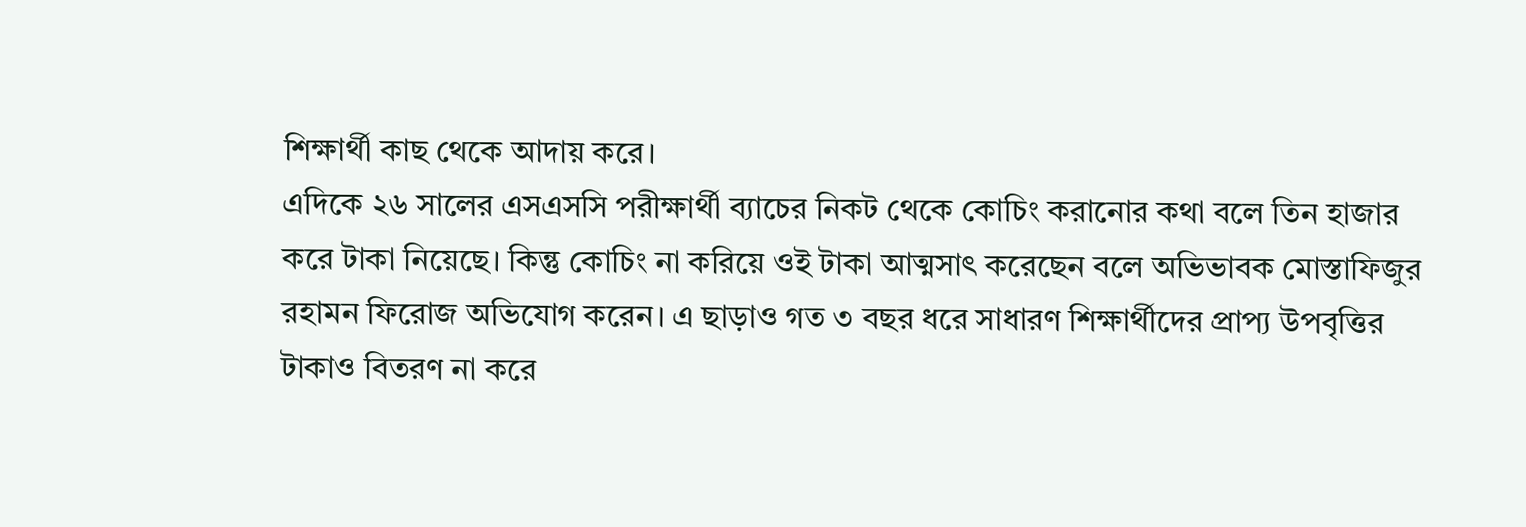শিক্ষার্থী কাছ থেকে আদায় করে।
এদিকে ২৬ সালের এসএসসি পরীক্ষার্থী ব্যাচের নিকট থেকে কোচিং করানোর কথা বলে তিন হাজার করে টাকা নিয়েছে। কিন্তু কোচিং না করিয়ে ওই টাকা আত্মসাৎ করেছেন বলে অভিভাবক মোস্তাফিজুর রহামন ফিরোজ অভিযোগ করেন। এ ছাড়াও গত ৩ বছর ধরে সাধারণ শিক্ষার্থীদের প্রাপ্য উপবৃত্তির টাকাও বিতরণ না করে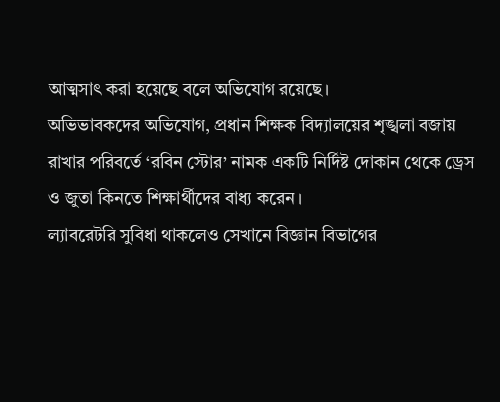আত্মসাৎ করা হয়েছে বলে অভিযোগ রয়েছে।
অভিভাবকদের অভিযোগ, প্রধান শিক্ষক বিদ্যালয়ের শৃঙ্খলা বজায় রাখার পরিবর্তে ‘রবিন স্টোর’ নামক একটি নির্দিষ্ট দোকান থেকে ড্রেস ও জুতা কিনতে শিক্ষার্থীদের বাধ্য করেন।
ল্যাবরেটরি সুবিধা থাকলেও সেখানে বিজ্ঞান বিভাগের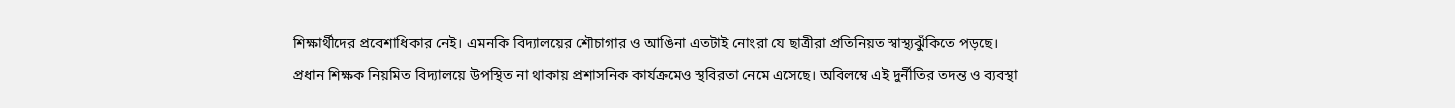শিক্ষার্থীদের প্রবেশাধিকার নেই। এমনকি বিদ্যালয়ের শৌচাগার ও আঙিনা এতটাই নোংরা যে ছাত্রীরা প্রতিনিয়ত স্বাস্থ্যঝুঁকিতে পড়ছে।
প্রধান শিক্ষক নিয়মিত বিদ্যালয়ে উপস্থিত না থাকায় প্রশাসনিক কার্যক্রমেও স্থবিরতা নেমে এসেছে। অবিলম্বে এই দুর্নীতির তদন্ত ও ব্যবস্থা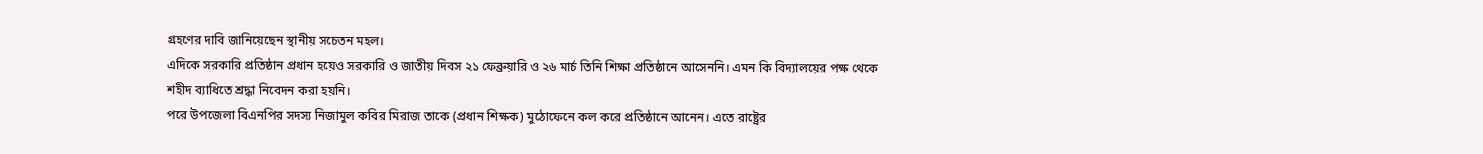গ্রহণের দাবি জানিয়েছেন স্থানীয় সচেতন মহল।
এদিকে সরকারি প্রতিষ্ঠান প্রধান হয়েও সরকারি ও জাতীয় দিবস ২১ ফেব্রুয়ারি ও ২৬ মার্চ তিনি শিক্ষা প্রতিষ্ঠানে আসেননি। এমন কি বিদ্যালয়ের পক্ষ থেকে শহীদ ব্যাধিতে শ্রদ্ধা নিবেদন করা হয়নি।
পরে উপজেলা বিএনপির সদস্য নিজামুল কবির মিরাজ তাকে (প্রধান শিক্ষক) মুঠোফেনে কল করে প্রতিষ্ঠানে আনেন। এতে রাষ্ট্রের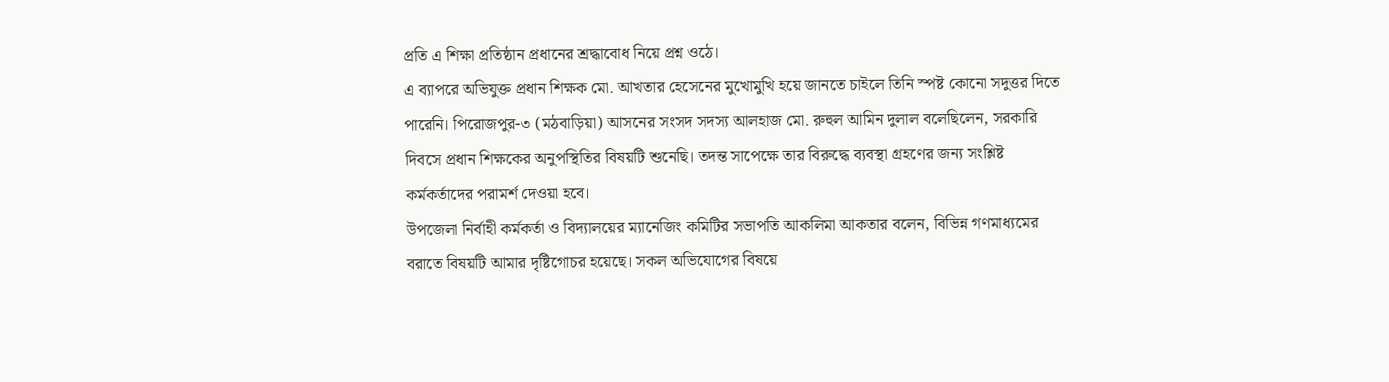প্রতি এ শিক্ষা প্রতিষ্ঠান প্রধানের শ্রদ্ধাবোধ নিয়ে প্রশ্ন ওঠে।
এ ব্যাপরে অভিযুক্ত প্রধান শিক্ষক মো. আখতার হেসেনের মুখোমুখি হয়ে জানতে চাইলে তিনি স্পষ্ট কোনো সদুত্তর দিতে পারেনি। পিরোজপুর-৩ (মঠবাড়িয়া) আসনের সংসদ সদস্য আলহাজ মো. রুহুল আমিন দুলাল বলেছিলেন, সরকারি দিবসে প্রধান শিক্ষকের অনুপস্থিতির বিষয়টি শুনেছি। তদন্ত সাপেক্ষে তার বিরুদ্ধে ব্যবস্থা গ্রহণের জন্য সংশ্লিষ্ট কর্মকর্তাদের পরামর্শ দেওয়া হবে।
উপজেলা নির্বাহী কর্মকর্তা ও বিদ্যালয়ের ম্যানেজিং কমিটির সভাপতি আকলিমা আকতার বলেন, বিভিন্ন গণমাধ্যমের বরাতে বিষয়টি আমার দৃষ্টিগোচর হয়েছে। সকল অভিযোগের বিষয়ে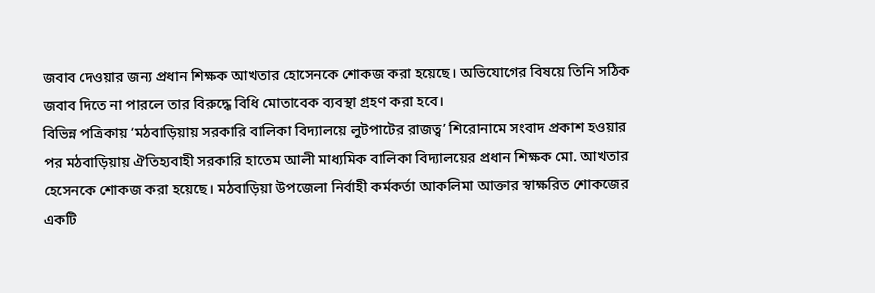জবাব দেওয়ার জন্য প্রধান শিক্ষক আখতার হোসেনকে শোকজ করা হয়েছে। অভিযোগের বিষয়ে তিনি সঠিক জবাব দিতে না পারলে তার বিরুদ্ধে বিধি মোতাবেক ব্যবস্থা গ্রহণ করা হবে।
বিভিন্ন পত্রিকায় ‘মঠবাড়িয়ায় সরকারি বালিকা বিদ্যালয়ে লুটপাটের রাজত্ব’ শিরোনামে সংবাদ প্রকাশ হওয়ার পর মঠবাড়িয়ায় ঐতিহ্যবাহী সরকারি হাতেম আলী মাধ্যমিক বালিকা বিদ্যালয়ের প্রধান শিক্ষক মো. আখতার হেসেনকে শোকজ করা হয়েছে। মঠবাড়িয়া উপজেলা নির্বাহী কর্মকর্তা আকলিমা আক্তার স্বাক্ষরিত শোকজের একটি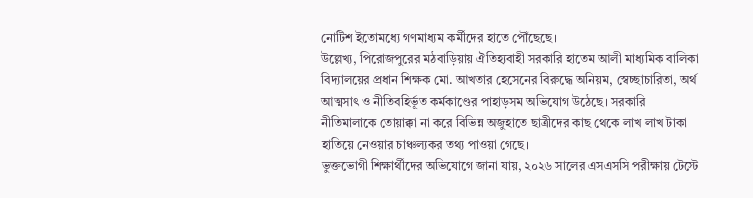নোটিশ ইতোমধ্যে গণমাধ্যম কর্মীদের হাতে পৌঁছেছে।
উল্লেখ্য, পিরোজপুরের মঠবাড়িয়ায় ঐতিহ্যবাহী সরকারি হাতেম আলী মাধ্যমিক বালিকা বিদ্যালয়ের প্রধান শিক্ষক মো. আখতার হেসেনের বিরুদ্ধে অনিয়ম, স্বেচ্ছাচারিতা, অর্থ আত্মসাৎ ও নীতিবহির্ভূত কর্মকাণ্ডের পাহাড়সম অভিযোগ উঠেছে। সরকারি নীতিমালাকে তোয়াক্কা না করে বিভিন্ন অজুহাতে ছাত্রীদের কাছ থেকে লাখ লাখ টাকা হাতিয়ে নেওয়ার চাঞ্চল্যকর তথ্য পাওয়া গেছে।
ভুক্তভোগী শিক্ষার্থীদের অভিযোগে জানা যায়, ২০২৬ সালের এসএসসি পরীক্ষায় টেস্টে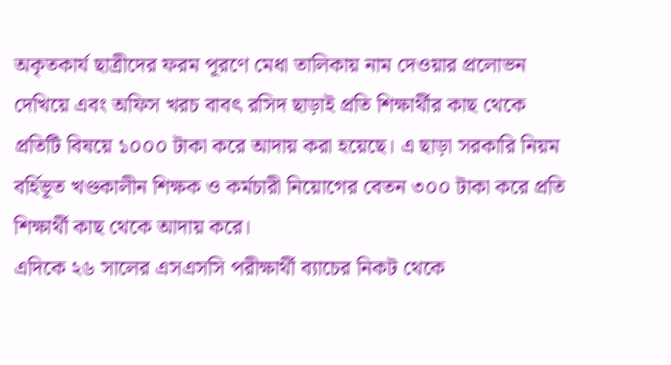অকৃতকার্য ছাত্রীদের ফরম পূরণে মেধা তালিকায় নাম দেওয়ার প্রলোভন দেখিয়ে এবং অফিস খরচ বাবৎ রসিদ ছাড়াই প্রতি শিক্ষার্থীর কাছ থেকে প্রতিটি বিষয়ে ১০০০ টাকা করে আদায় করা হয়েছে। এ ছাড়া সরকারি নিয়ম বর্হিভূত খণ্ডকালীন শিক্ষক ও কর্মচারী নিয়োগের বেতন ৩০০ টাকা করে প্রতি শিক্ষার্থী কাছ থেকে আদায় করে।
এদিকে ২৬ সালের এসএসসি পরীক্ষার্থী ব্যাচের নিকট থেকে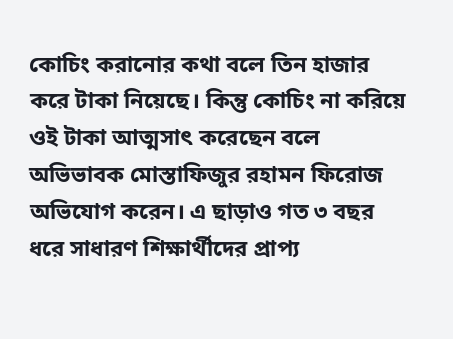কোচিং করানোর কথা বলে তিন হাজার করে টাকা নিয়েছে। কিন্তু কোচিং না করিয়ে ওই টাকা আত্মসাৎ করেছেন বলে অভিভাবক মোস্তাফিজুর রহামন ফিরোজ অভিযোগ করেন। এ ছাড়াও গত ৩ বছর ধরে সাধারণ শিক্ষার্থীদের প্রাপ্য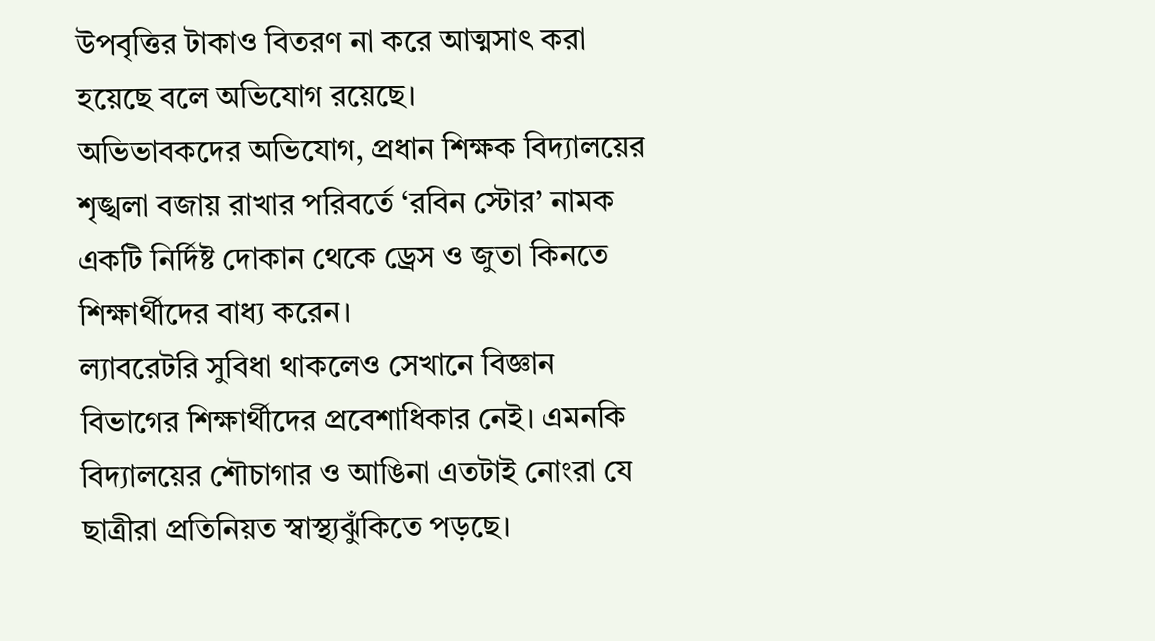উপবৃত্তির টাকাও বিতরণ না করে আত্মসাৎ করা হয়েছে বলে অভিযোগ রয়েছে।
অভিভাবকদের অভিযোগ, প্রধান শিক্ষক বিদ্যালয়ের শৃঙ্খলা বজায় রাখার পরিবর্তে ‘রবিন স্টোর’ নামক একটি নির্দিষ্ট দোকান থেকে ড্রেস ও জুতা কিনতে শিক্ষার্থীদের বাধ্য করেন।
ল্যাবরেটরি সুবিধা থাকলেও সেখানে বিজ্ঞান বিভাগের শিক্ষার্থীদের প্রবেশাধিকার নেই। এমনকি বিদ্যালয়ের শৌচাগার ও আঙিনা এতটাই নোংরা যে ছাত্রীরা প্রতিনিয়ত স্বাস্থ্যঝুঁকিতে পড়ছে।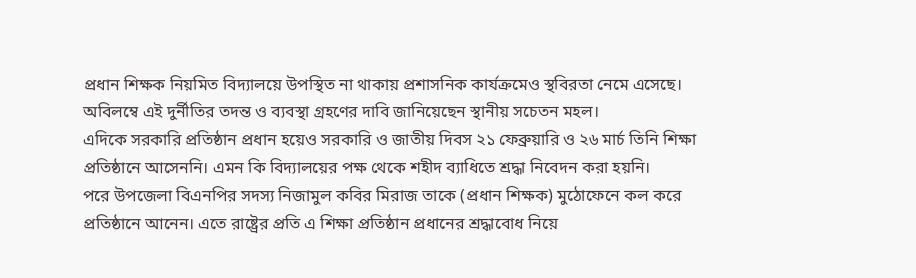প্রধান শিক্ষক নিয়মিত বিদ্যালয়ে উপস্থিত না থাকায় প্রশাসনিক কার্যক্রমেও স্থবিরতা নেমে এসেছে। অবিলম্বে এই দুর্নীতির তদন্ত ও ব্যবস্থা গ্রহণের দাবি জানিয়েছেন স্থানীয় সচেতন মহল।
এদিকে সরকারি প্রতিষ্ঠান প্রধান হয়েও সরকারি ও জাতীয় দিবস ২১ ফেব্রুয়ারি ও ২৬ মার্চ তিনি শিক্ষা প্রতিষ্ঠানে আসেননি। এমন কি বিদ্যালয়ের পক্ষ থেকে শহীদ ব্যাধিতে শ্রদ্ধা নিবেদন করা হয়নি।
পরে উপজেলা বিএনপির সদস্য নিজামুল কবির মিরাজ তাকে (প্রধান শিক্ষক) মুঠোফেনে কল করে প্রতিষ্ঠানে আনেন। এতে রাষ্ট্রের প্রতি এ শিক্ষা প্রতিষ্ঠান প্রধানের শ্রদ্ধাবোধ নিয়ে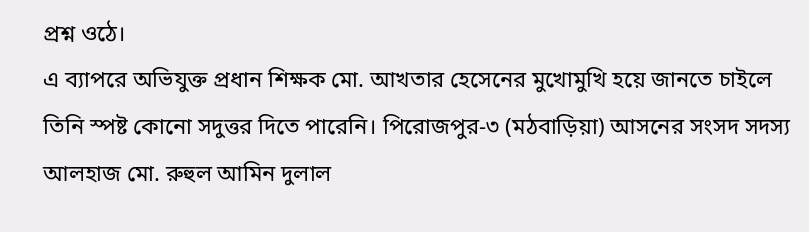প্রশ্ন ওঠে।
এ ব্যাপরে অভিযুক্ত প্রধান শিক্ষক মো. আখতার হেসেনের মুখোমুখি হয়ে জানতে চাইলে তিনি স্পষ্ট কোনো সদুত্তর দিতে পারেনি। পিরোজপুর-৩ (মঠবাড়িয়া) আসনের সংসদ সদস্য আলহাজ মো. রুহুল আমিন দুলাল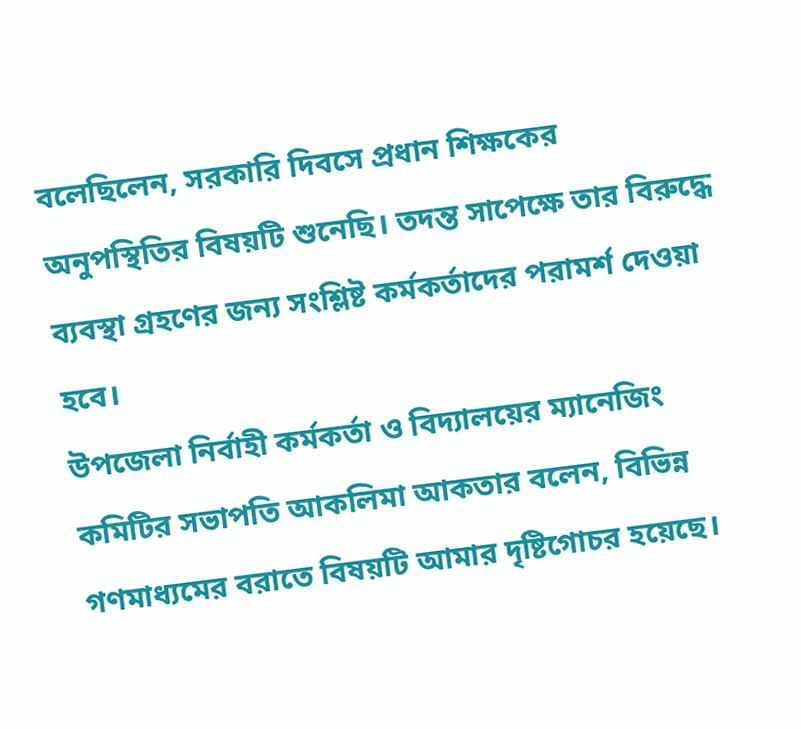বলেছিলেন, সরকারি দিবসে প্রধান শিক্ষকের অনুপস্থিতির বিষয়টি শুনেছি। তদন্ত সাপেক্ষে তার বিরুদ্ধে ব্যবস্থা গ্রহণের জন্য সংশ্লিষ্ট কর্মকর্তাদের পরামর্শ দেওয়া হবে।
উপজেলা নির্বাহী কর্মকর্তা ও বিদ্যালয়ের ম্যানেজিং কমিটির সভাপতি আকলিমা আকতার বলেন, বিভিন্ন গণমাধ্যমের বরাতে বিষয়টি আমার দৃষ্টিগোচর হয়েছে।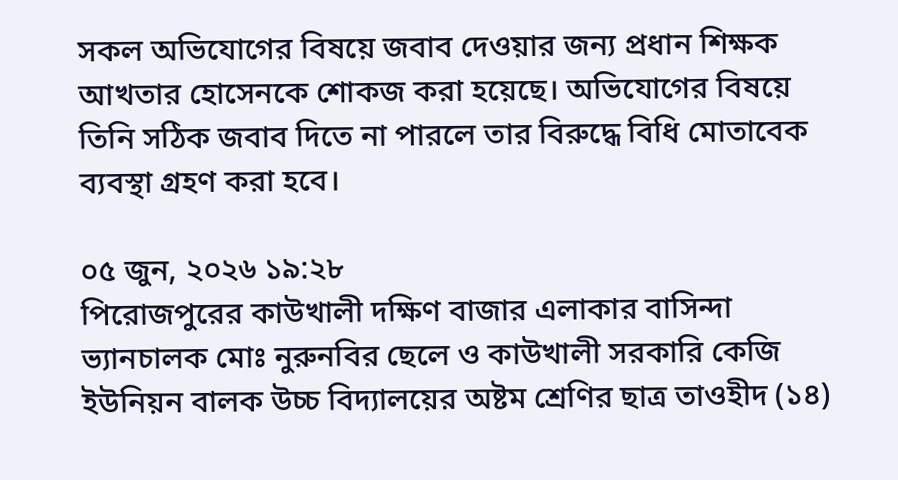সকল অভিযোগের বিষয়ে জবাব দেওয়ার জন্য প্রধান শিক্ষক আখতার হোসেনকে শোকজ করা হয়েছে। অভিযোগের বিষয়ে তিনি সঠিক জবাব দিতে না পারলে তার বিরুদ্ধে বিধি মোতাবেক ব্যবস্থা গ্রহণ করা হবে।

০৫ জুন, ২০২৬ ১৯:২৮
পিরোজপুরের কাউখালী দক্ষিণ বাজার এলাকার বাসিন্দা ভ্যানচালক মোঃ নুরুনবির ছেলে ও কাউখালী সরকারি কেজি ইউনিয়ন বালক উচ্চ বিদ্যালয়ের অষ্টম শ্রেণির ছাত্র তাওহীদ (১৪)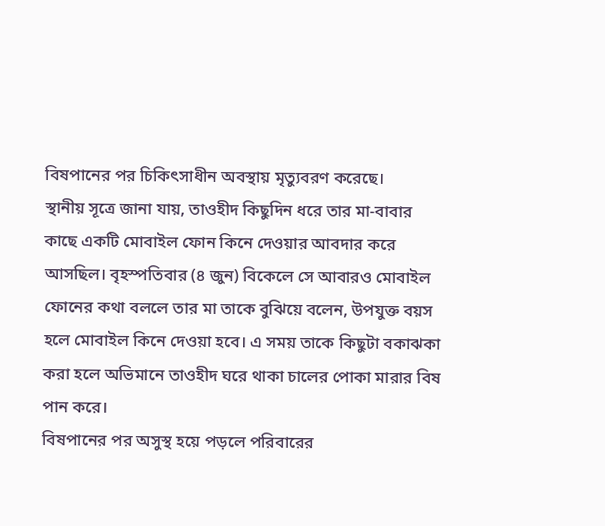বিষপানের পর চিকিৎসাধীন অবস্থায় মৃত্যুবরণ করেছে।
স্থানীয় সূত্রে জানা যায়, তাওহীদ কিছুদিন ধরে তার মা-বাবার কাছে একটি মোবাইল ফোন কিনে দেওয়ার আবদার করে আসছিল। বৃহস্পতিবার (৪ জুন) বিকেলে সে আবারও মোবাইল ফোনের কথা বললে তার মা তাকে বুঝিয়ে বলেন, উপযুক্ত বয়স হলে মোবাইল কিনে দেওয়া হবে। এ সময় তাকে কিছুটা বকাঝকা করা হলে অভিমানে তাওহীদ ঘরে থাকা চালের পোকা মারার বিষ পান করে।
বিষপানের পর অসুস্থ হয়ে পড়লে পরিবারের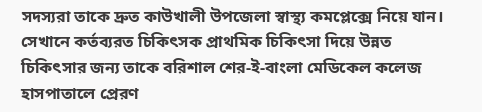সদস্যরা তাকে দ্রুত কাউখালী উপজেলা স্বাস্থ্য কমপ্লেক্সে নিয়ে যান। সেখানে কর্তব্যরত চিকিৎসক প্রাথমিক চিকিৎসা দিয়ে উন্নত চিকিৎসার জন্য তাকে বরিশাল শের-ই-বাংলা মেডিকেল কলেজ হাসপাতালে প্রেরণ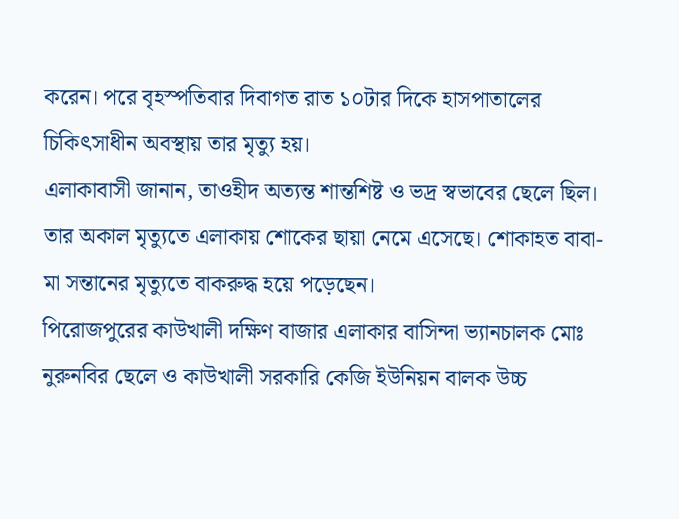করেন। পরে বৃহস্পতিবার দিবাগত রাত ১০টার দিকে হাসপাতালের চিকিৎসাধীন অবস্থায় তার মৃত্যু হয়।
এলাকাবাসী জানান, তাওহীদ অত্যন্ত শান্তশিষ্ট ও ভদ্র স্বভাবের ছেলে ছিল। তার অকাল মৃত্যুতে এলাকায় শোকের ছায়া নেমে এসেছে। শোকাহত বাবা-মা সন্তানের মৃত্যুতে বাকরুদ্ধ হয়ে পড়েছেন।
পিরোজপুরের কাউখালী দক্ষিণ বাজার এলাকার বাসিন্দা ভ্যানচালক মোঃ নুরুনবির ছেলে ও কাউখালী সরকারি কেজি ইউনিয়ন বালক উচ্চ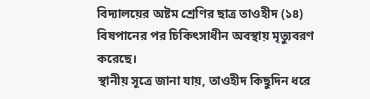বিদ্যালয়ের অষ্টম শ্রেণির ছাত্র তাওহীদ (১৪) বিষপানের পর চিকিৎসাধীন অবস্থায় মৃত্যুবরণ করেছে।
স্থানীয় সূত্রে জানা যায়, তাওহীদ কিছুদিন ধরে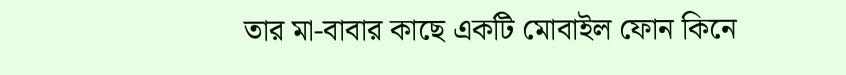তার মা-বাবার কাছে একটি মোবাইল ফোন কিনে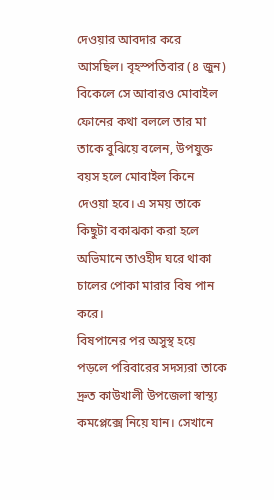দেওয়ার আবদার করে আসছিল। বৃহস্পতিবার (৪ জুন) বিকেলে সে আবারও মোবাইল ফোনের কথা বললে তার মা তাকে বুঝিয়ে বলেন, উপযুক্ত বয়স হলে মোবাইল কিনে দেওয়া হবে। এ সময় তাকে কিছুটা বকাঝকা করা হলে অভিমানে তাওহীদ ঘরে থাকা চালের পোকা মারার বিষ পান করে।
বিষপানের পর অসুস্থ হয়ে পড়লে পরিবারের সদস্যরা তাকে দ্রুত কাউখালী উপজেলা স্বাস্থ্য কমপ্লেক্সে নিয়ে যান। সেখানে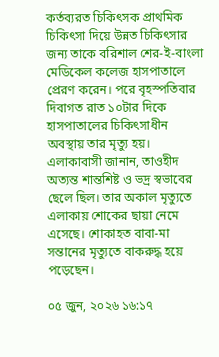কর্তব্যরত চিকিৎসক প্রাথমিক চিকিৎসা দিয়ে উন্নত চিকিৎসার জন্য তাকে বরিশাল শের-ই-বাংলা মেডিকেল কলেজ হাসপাতালে প্রেরণ করেন। পরে বৃহস্পতিবার দিবাগত রাত ১০টার দিকে হাসপাতালের চিকিৎসাধীন অবস্থায় তার মৃত্যু হয়।
এলাকাবাসী জানান, তাওহীদ অত্যন্ত শান্তশিষ্ট ও ভদ্র স্বভাবের ছেলে ছিল। তার অকাল মৃত্যুতে এলাকায় শোকের ছায়া নেমে এসেছে। শোকাহত বাবা-মা সন্তানের মৃত্যুতে বাকরুদ্ধ হয়ে পড়েছেন।

০৫ জুন, ২০২৬ ১৬:১৭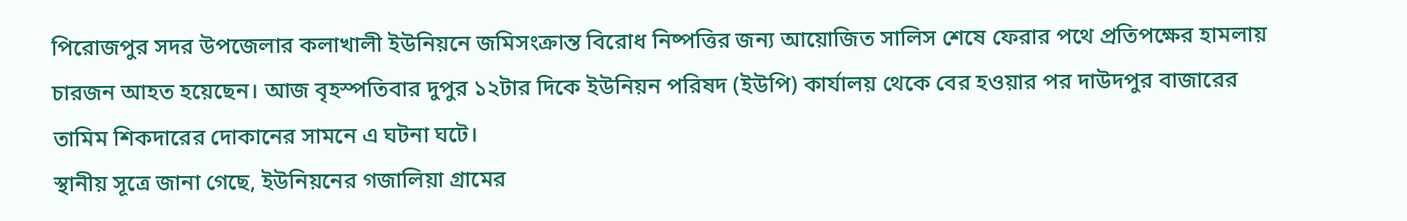পিরোজপুর সদর উপজেলার কলাখালী ইউনিয়নে জমিসংক্রান্ত বিরোধ নিষ্পত্তির জন্য আয়োজিত সালিস শেষে ফেরার পথে প্রতিপক্ষের হামলায় চারজন আহত হয়েছেন। আজ বৃহস্পতিবার দুপুর ১২টার দিকে ইউনিয়ন পরিষদ (ইউপি) কার্যালয় থেকে বের হওয়ার পর দাউদপুর বাজারের তামিম শিকদারের দোকানের সামনে এ ঘটনা ঘটে।
স্থানীয় সূত্রে জানা গেছে, ইউনিয়নের গজালিয়া গ্রামের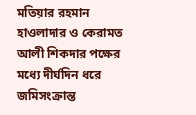মতিয়ার রহমান হাওলাদার ও কেরামত আলী শিকদার পক্ষের মধ্যে দীর্ঘদিন ধরে জমিসংক্রান্ত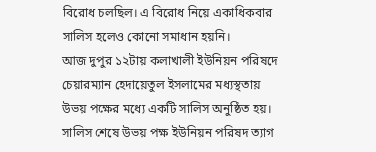বিরোধ চলছিল। এ বিরোধ নিয়ে একাধিকবার সালিস হলেও কোনো সমাধান হয়নি।
আজ দুপুর ১২টায় কলাখালী ইউনিয়ন পরিষদে চেয়ারম্যান হেদায়েতুল ইসলামের মধ্যস্থতায় উভয় পক্ষের মধ্যে একটি সালিস অনুষ্ঠিত হয়। সালিস শেষে উভয় পক্ষ ইউনিয়ন পরিষদ ত্যাগ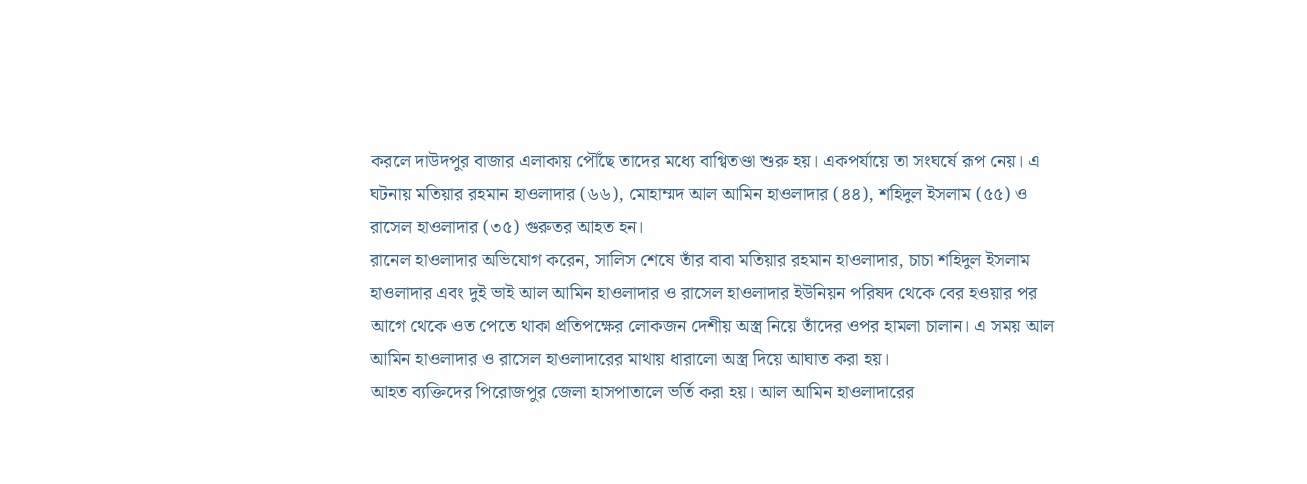করলে দাউদপুর বাজার এলাকায় পৌঁছে তাদের মধ্যে বাগ্বিতণ্ডা শুরু হয়। একপর্যায়ে তা সংঘর্ষে রূপ নেয়। এ ঘটনায় মতিয়ার রহমান হাওলাদার (৬৬), মোহাম্মদ আল আমিন হাওলাদার (৪৪), শহিদুল ইসলাম (৫৫) ও রাসেল হাওলাদার (৩৫) গুরুতর আহত হন।
রানেল হাওলাদার অভিযোগ করেন, সালিস শেষে তাঁর বাবা মতিয়ার রহমান হাওলাদার, চাচা শহিদুল ইসলাম হাওলাদার এবং দুই ভাই আল আমিন হাওলাদার ও রাসেল হাওলাদার ইউনিয়ন পরিষদ থেকে বের হওয়ার পর আগে থেকে ওত পেতে থাকা প্রতিপক্ষের লোকজন দেশীয় অস্ত্র নিয়ে তাঁদের ওপর হামলা চালান। এ সময় আল আমিন হাওলাদার ও রাসেল হাওলাদারের মাথায় ধারালো অস্ত্র দিয়ে আঘাত করা হয়।
আহত ব্যক্তিদের পিরোজপুর জেলা হাসপাতালে ভর্তি করা হয়। আল আমিন হাওলাদারের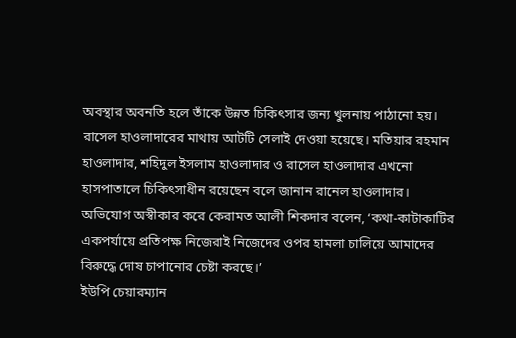অবস্থার অবনতি হলে তাঁকে উন্নত চিকিৎসার জন্য খুলনায় পাঠানো হয়। রাসেল হাওলাদারের মাথায় আটটি সেলাই দেওয়া হয়েছে। মতিয়ার রহমান হাওলাদার, শহিদুল ইসলাম হাওলাদার ও রাসেল হাওলাদার এখনো হাসপাতালে চিকিৎসাধীন রয়েছেন বলে জানান রানেল হাওলাদার।
অভিযোগ অস্বীকার করে কেরামত আলী শিকদার বলেন, ‘কথা-কাটাকাটির একপর্যায়ে প্রতিপক্ষ নিজেরাই নিজেদের ওপর হামলা চালিয়ে আমাদের বিরুদ্ধে দোষ চাপানোর চেষ্টা করছে।’
ইউপি চেয়ারম্যান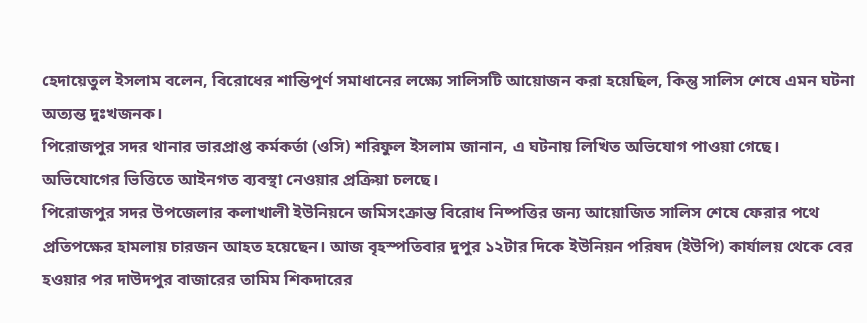হেদায়েতুল ইসলাম বলেন, বিরোধের শান্তিপূর্ণ সমাধানের লক্ষ্যে সালিসটি আয়োজন করা হয়েছিল, কিন্তু সালিস শেষে এমন ঘটনা অত্যন্ত দুঃখজনক।
পিরোজপুর সদর থানার ভারপ্রাপ্ত কর্মকর্তা (ওসি) শরিফুল ইসলাম জানান, এ ঘটনায় লিখিত অভিযোগ পাওয়া গেছে। অভিযোগের ভিত্তিতে আইনগত ব্যবস্থা নেওয়ার প্রক্রিয়া চলছে।
পিরোজপুর সদর উপজেলার কলাখালী ইউনিয়নে জমিসংক্রান্ত বিরোধ নিষ্পত্তির জন্য আয়োজিত সালিস শেষে ফেরার পথে প্রতিপক্ষের হামলায় চারজন আহত হয়েছেন। আজ বৃহস্পতিবার দুপুর ১২টার দিকে ইউনিয়ন পরিষদ (ইউপি) কার্যালয় থেকে বের হওয়ার পর দাউদপুর বাজারের তামিম শিকদারের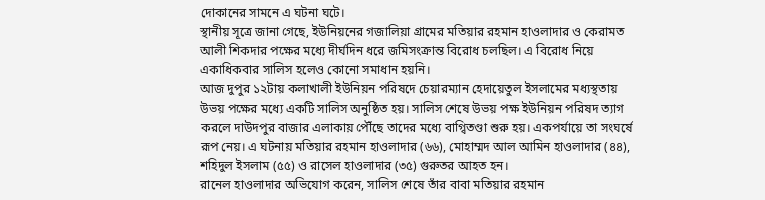দোকানের সামনে এ ঘটনা ঘটে।
স্থানীয় সূত্রে জানা গেছে, ইউনিয়নের গজালিয়া গ্রামের মতিয়ার রহমান হাওলাদার ও কেরামত আলী শিকদার পক্ষের মধ্যে দীর্ঘদিন ধরে জমিসংক্রান্ত বিরোধ চলছিল। এ বিরোধ নিয়ে একাধিকবার সালিস হলেও কোনো সমাধান হয়নি।
আজ দুপুর ১২টায় কলাখালী ইউনিয়ন পরিষদে চেয়ারম্যান হেদায়েতুল ইসলামের মধ্যস্থতায় উভয় পক্ষের মধ্যে একটি সালিস অনুষ্ঠিত হয়। সালিস শেষে উভয় পক্ষ ইউনিয়ন পরিষদ ত্যাগ করলে দাউদপুর বাজার এলাকায় পৌঁছে তাদের মধ্যে বাগ্বিতণ্ডা শুরু হয়। একপর্যায়ে তা সংঘর্ষে রূপ নেয়। এ ঘটনায় মতিয়ার রহমান হাওলাদার (৬৬), মোহাম্মদ আল আমিন হাওলাদার (৪৪), শহিদুল ইসলাম (৫৫) ও রাসেল হাওলাদার (৩৫) গুরুতর আহত হন।
রানেল হাওলাদার অভিযোগ করেন, সালিস শেষে তাঁর বাবা মতিয়ার রহমান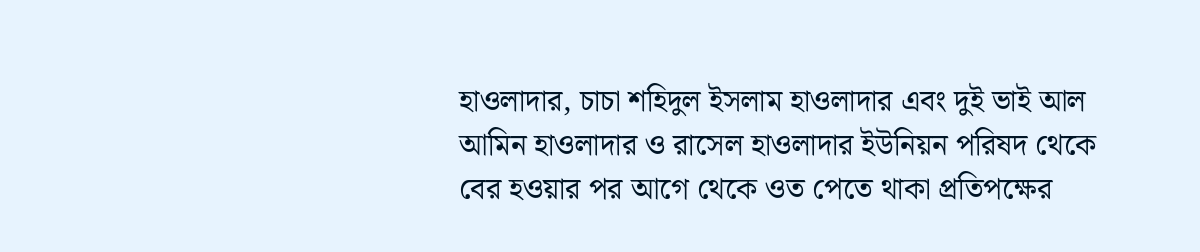হাওলাদার, চাচা শহিদুল ইসলাম হাওলাদার এবং দুই ভাই আল আমিন হাওলাদার ও রাসেল হাওলাদার ইউনিয়ন পরিষদ থেকে বের হওয়ার পর আগে থেকে ওত পেতে থাকা প্রতিপক্ষের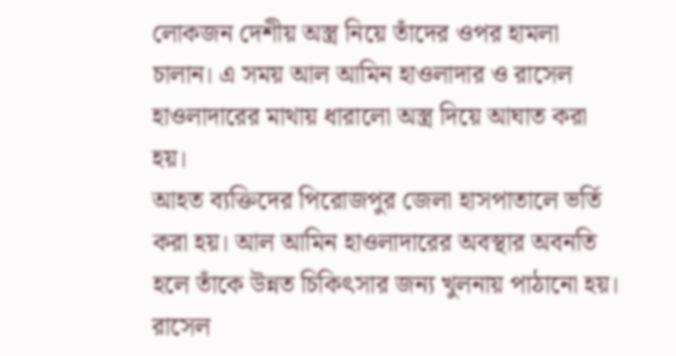লোকজন দেশীয় অস্ত্র নিয়ে তাঁদের ওপর হামলা চালান। এ সময় আল আমিন হাওলাদার ও রাসেল হাওলাদারের মাথায় ধারালো অস্ত্র দিয়ে আঘাত করা হয়।
আহত ব্যক্তিদের পিরোজপুর জেলা হাসপাতালে ভর্তি করা হয়। আল আমিন হাওলাদারের অবস্থার অবনতি হলে তাঁকে উন্নত চিকিৎসার জন্য খুলনায় পাঠানো হয়। রাসেল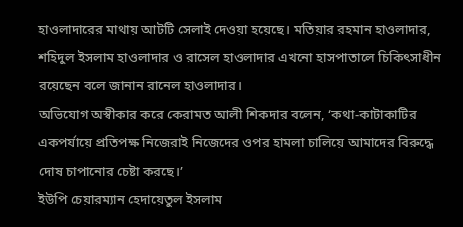হাওলাদারের মাথায় আটটি সেলাই দেওয়া হয়েছে। মতিয়ার রহমান হাওলাদার, শহিদুল ইসলাম হাওলাদার ও রাসেল হাওলাদার এখনো হাসপাতালে চিকিৎসাধীন রয়েছেন বলে জানান রানেল হাওলাদার।
অভিযোগ অস্বীকার করে কেরামত আলী শিকদার বলেন, ‘কথা-কাটাকাটির একপর্যায়ে প্রতিপক্ষ নিজেরাই নিজেদের ওপর হামলা চালিয়ে আমাদের বিরুদ্ধে দোষ চাপানোর চেষ্টা করছে।’
ইউপি চেয়ারম্যান হেদায়েতুল ইসলাম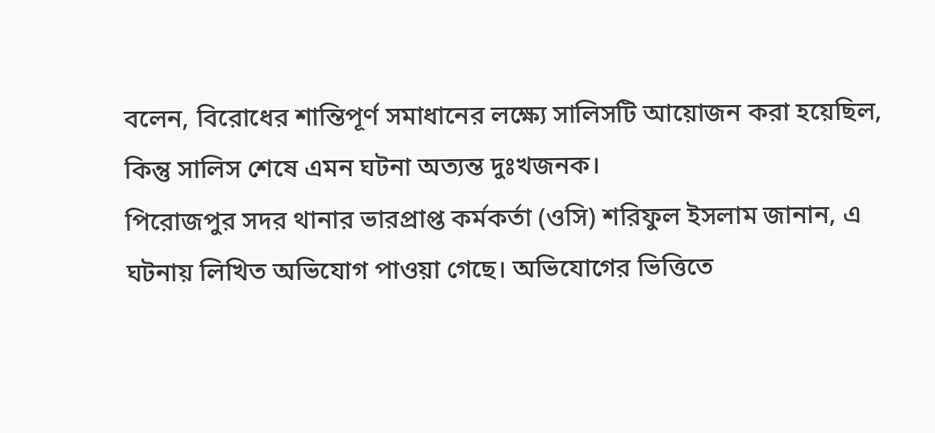বলেন, বিরোধের শান্তিপূর্ণ সমাধানের লক্ষ্যে সালিসটি আয়োজন করা হয়েছিল, কিন্তু সালিস শেষে এমন ঘটনা অত্যন্ত দুঃখজনক।
পিরোজপুর সদর থানার ভারপ্রাপ্ত কর্মকর্তা (ওসি) শরিফুল ইসলাম জানান, এ ঘটনায় লিখিত অভিযোগ পাওয়া গেছে। অভিযোগের ভিত্তিতে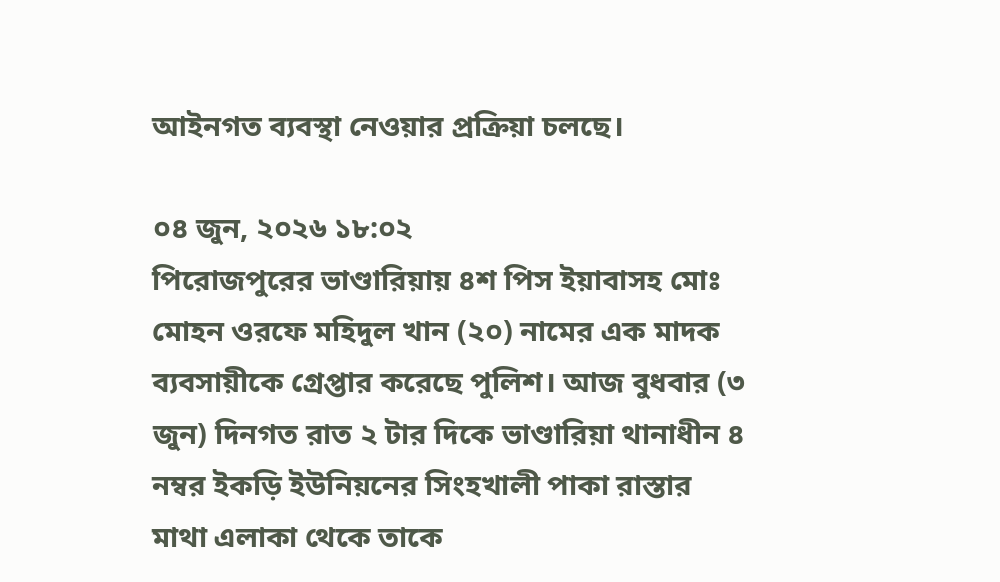আইনগত ব্যবস্থা নেওয়ার প্রক্রিয়া চলছে।

০৪ জুন, ২০২৬ ১৮:০২
পিরোজপুরের ভাণ্ডারিয়ায় ৪শ পিস ইয়াবাসহ মোঃ মোহন ওরফে মহিদুল খান (২০) নামের এক মাদক ব্যবসায়ীকে গ্রেপ্তার করেছে পুলিশ। আজ বুধবার (৩ জুন) দিনগত রাত ২ টার দিকে ভাণ্ডারিয়া থানাধীন ৪ নম্বর ইকড়ি ইউনিয়নের সিংহখালী পাকা রাস্তার মাথা এলাকা থেকে তাকে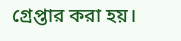গ্রেপ্তার করা হয়।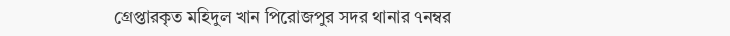গ্রেপ্তারকৃত মহিদুল খান পিরোজপুর সদর থানার ৭নম্বর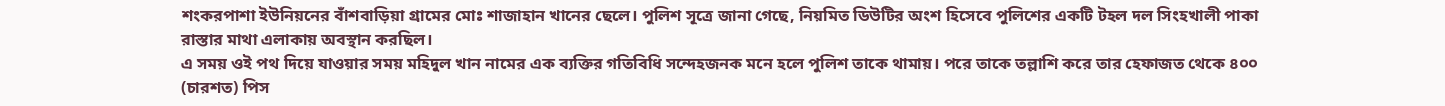শংকরপাশা ইউনিয়নের বাঁশবাড়িয়া গ্রামের মোঃ শাজাহান খানের ছেলে। পুলিশ সূত্রে জানা গেছে, নিয়মিত ডিউটির অংশ হিসেবে পুলিশের একটি টহল দল সিংহখালী পাকা রাস্তার মাথা এলাকায় অবস্থান করছিল।
এ সময় ওই পথ দিয়ে যাওয়ার সময় মহিদুল খান নামের এক ব্যক্তির গতিবিধি সন্দেহজনক মনে হলে পুলিশ তাকে থামায়। পরে তাকে তল্লাশি করে তার হেফাজত থেকে ৪০০ (চারশত) পিস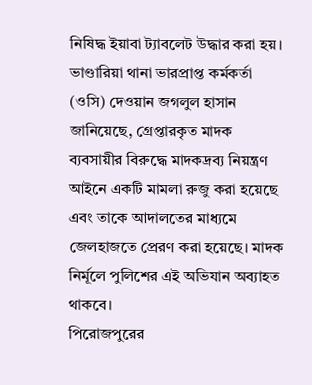নিষিদ্ধ ইয়াবা ট্যাবলেট উদ্ধার করা হয়।
ভাণ্ডারিয়া থানা ভারপ্রাপ্ত কর্মকর্তা (ওসি) দেওয়ান জগলুল হাসান জানিয়েছে, গ্রেপ্তারকৃত মাদক ব্যবসায়ীর বিরুদ্ধে মাদকদ্রব্য নিয়ন্ত্রণ আইনে একটি মামলা রুজু করা হয়েছে এবং তাকে আদালতের মাধ্যমে জেলহাজতে প্রেরণ করা হয়েছে। মাদক নির্মূলে পুলিশের এই অভিযান অব্যাহত থাকবে।
পিরোজপুরের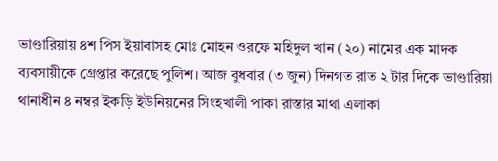ভাণ্ডারিয়ায় ৪শ পিস ইয়াবাসহ মোঃ মোহন ওরফে মহিদুল খান (২০) নামের এক মাদক ব্যবসায়ীকে গ্রেপ্তার করেছে পুলিশ। আজ বুধবার (৩ জুন) দিনগত রাত ২ টার দিকে ভাণ্ডারিয়া থানাধীন ৪ নম্বর ইকড়ি ইউনিয়নের সিংহখালী পাকা রাস্তার মাথা এলাকা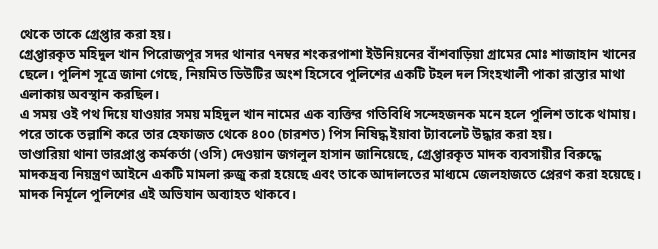থেকে তাকে গ্রেপ্তার করা হয়।
গ্রেপ্তারকৃত মহিদুল খান পিরোজপুর সদর থানার ৭নম্বর শংকরপাশা ইউনিয়নের বাঁশবাড়িয়া গ্রামের মোঃ শাজাহান খানের ছেলে। পুলিশ সূত্রে জানা গেছে, নিয়মিত ডিউটির অংশ হিসেবে পুলিশের একটি টহল দল সিংহখালী পাকা রাস্তার মাথা এলাকায় অবস্থান করছিল।
এ সময় ওই পথ দিয়ে যাওয়ার সময় মহিদুল খান নামের এক ব্যক্তির গতিবিধি সন্দেহজনক মনে হলে পুলিশ তাকে থামায়। পরে তাকে তল্লাশি করে তার হেফাজত থেকে ৪০০ (চারশত) পিস নিষিদ্ধ ইয়াবা ট্যাবলেট উদ্ধার করা হয়।
ভাণ্ডারিয়া থানা ভারপ্রাপ্ত কর্মকর্তা (ওসি) দেওয়ান জগলুল হাসান জানিয়েছে, গ্রেপ্তারকৃত মাদক ব্যবসায়ীর বিরুদ্ধে মাদকদ্রব্য নিয়ন্ত্রণ আইনে একটি মামলা রুজু করা হয়েছে এবং তাকে আদালতের মাধ্যমে জেলহাজতে প্রেরণ করা হয়েছে। মাদক নির্মূলে পুলিশের এই অভিযান অব্যাহত থাকবে।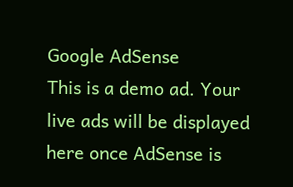Google AdSense
This is a demo ad. Your live ads will be displayed here once AdSense is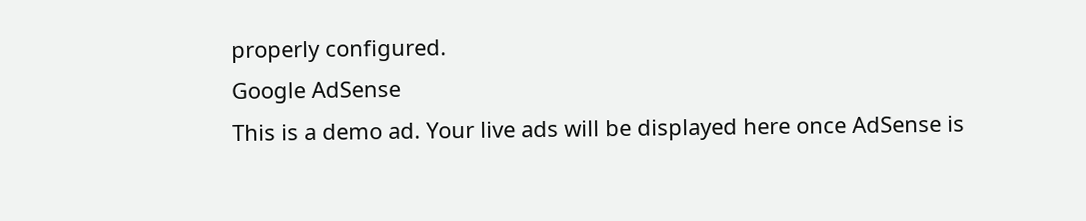properly configured.
Google AdSense
This is a demo ad. Your live ads will be displayed here once AdSense is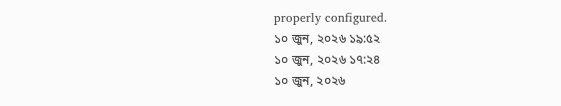properly configured.
১০ জুন, ২০২৬ ১৯:৫২
১০ জুন, ২০২৬ ১৭:২৪
১০ জুন, ২০২৬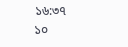১৬:৩৭
১০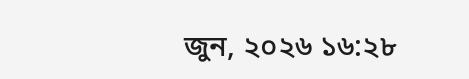জুন, ২০২৬ ১৬:২৮